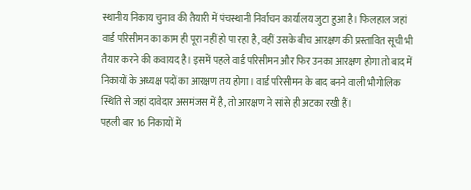स्थानीय निकाय चुनाव की तैयारी में पंचस्थानी निर्वाचन कार्यालय जुटा हुआ है। फिलहाल जहां वार्ड परिसीमन का काम ही पूरा नहीं हो पा रहा है, वहीं उसके बीच आरक्षण की प्रस्तावित सूची भी तैयार करने की कवायद है। इसमें पहले वार्ड परिसीमन और फिर उनका आरक्षण होगा तो बाद में निकायों के अध्यक्ष पदों का आरक्षण तय होगा। वार्ड परिसीमन के बाद बनने वाली भौगोलिक स्थिति से जहां दावेदार असमंजस में है, तो आरक्षण ने सांसे ही अटका रखी हैं।
पहली बार 16 निकायों में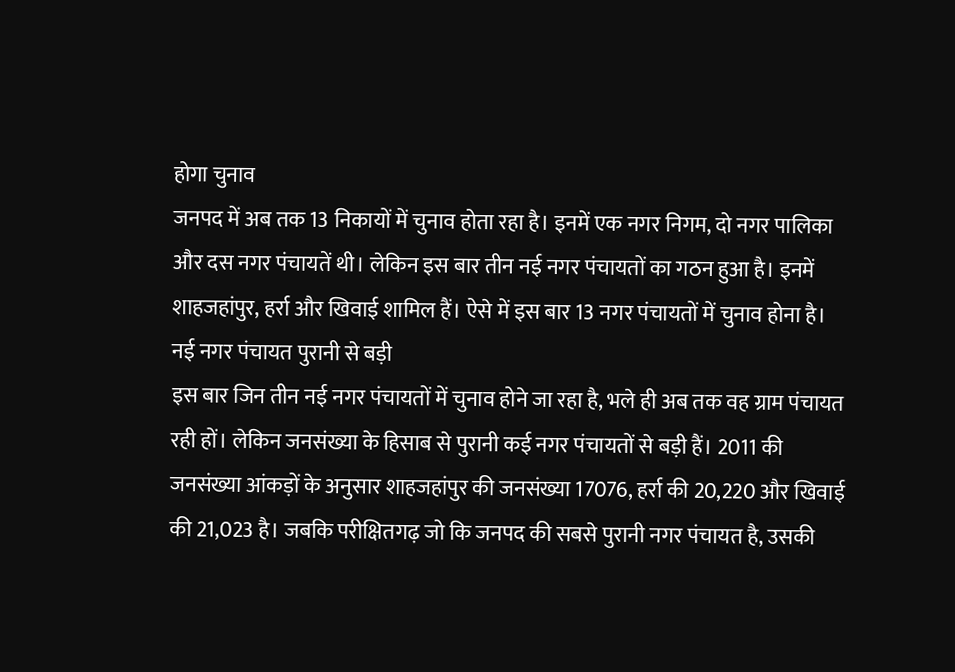होगा चुनाव
जनपद में अब तक 13 निकायों में चुनाव होता रहा है। इनमें एक नगर निगम, दो नगर पालिका और दस नगर पंचायतें थी। लेकिन इस बार तीन नई नगर पंचायतों का गठन हुआ है। इनमें शाहजहांपुर, हर्रा और खिवाई शामिल हैं। ऐसे में इस बार 13 नगर पंचायतों में चुनाव होना है।
नई नगर पंचायत पुरानी से बड़ी
इस बार जिन तीन नई नगर पंचायतों में चुनाव होने जा रहा है, भले ही अब तक वह ग्राम पंचायत रही हों। लेकिन जनसंख्या के हिसाब से पुरानी कई नगर पंचायतों से बड़ी हैं। 2011 की जनसंख्या आंकड़ों के अनुसार शाहजहांपुर की जनसंख्या 17076, हर्रा की 20,220 और खिवाई की 21,023 है। जबकि परीक्षितगढ़ जो कि जनपद की सबसे पुरानी नगर पंचायत है, उसकी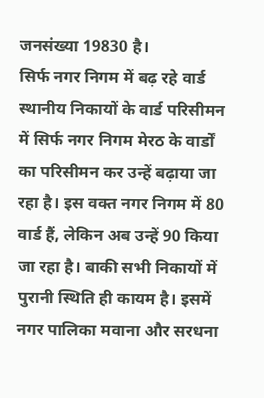जनसंख्या 19830 है।
सिर्फ नगर निगम में बढ़ रहे वार्ड
स्थानीय निकायों के वार्ड परिसीमन में सिर्फ नगर निगम मेरठ के वार्डों का परिसीमन कर उन्हें बढ़ाया जा रहा है। इस वक्त नगर निगम में 80 वार्ड हैं, लेकिन अब उन्हें 90 किया जा रहा है। बाकी सभी निकायों में पुरानी स्थिति ही कायम है। इसमें नगर पालिका मवाना और सरधना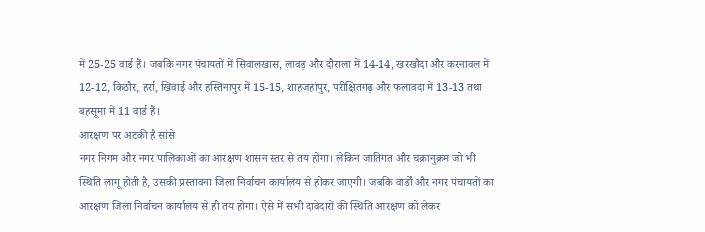में 25-25 वार्ड हैं। जबकि नगर पंचायतों में सिवालखास, लावड़ और दौराला में 14-14, खरखौदा और करनावल में 12-12, किठौर, हर्रा, खिवाई और हस्तिनापुर में 15-15, शाहजहांपुर, परीक्षितगढ़ और फलावदा में 13-13 तथा बहसूमा में 11 वार्ड हैं।
आरक्षण पर अटकी है सांसे
नगर निगम और नगर पालिकाओं का आरक्षण शासन स्तर से तय होगा। लेकिन जातिगत और चक्रानुक्रम जो भी स्थिति लागू होती है, उसकी प्रस्तावना जिला निर्वाचन कार्यालय से होकर जाएगी। जबकि वार्डों और नगर पंचायतों का आरक्षण जिला निर्वाचन कार्यालय से ही तय होगा। ऐसे में सभी दावेदारों की स्थिति आरक्षण को लेकर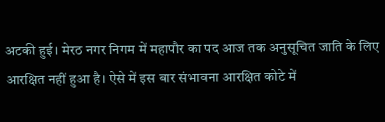अटकी हुई। मेरठ नगर निगम में महापौर का पद आज तक अनुसूचित जाति के लिए आरक्षित नहीं हुआ है। ऐसे में इस बार संभावना आरक्षित कोटे में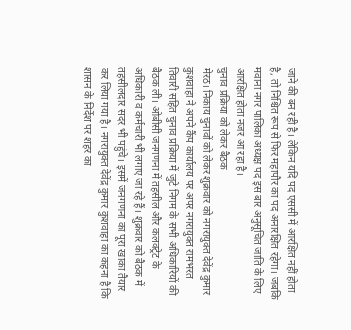जाने की बन रही है। लेकिन यदि पद एससी में आरक्षित नहीं होता है, तो निश्चित रूप से फिर महापौर का पद अनारक्षित रहेगा। जबकि मवाना नगर पालिका अध्यक्ष पद इस बार अनुसूचित जाति के लिए आरक्षित होता नजर आ रहा है।
चुनाव प्रक्रिया को लेकर बैठक
मेरठ। निकाय चुनावों को लेकर शुक्रवार को नगरायुक्त देवेंद्र कुमार कुशवाहा ने अपने कैंप कार्यालय पर अपर नगरायुक्त रामभरत तिवारी सहित चुनाव प्रक्रिया में जुटे निगम के सभी अधिकारियों की बैठक ली। ओबीसी जनगणना में तहसील और कलक्ट्रेट के अधिकारी व कर्मचारी भी लगाए जा रहे हैं। शुक्रवार को बैठक में तहसीलदार सदर भी पहुंचे। इसमें जनगणना का पूरा खाका तैयार कर लिया गया है। नगरायुक्त देवेंद्र कुमार कुशवाहा का कहना है कि शासन के निर्देश पर शहर का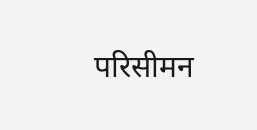परिसीमन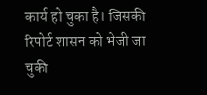कार्य हो चुका है। जिसकी रिपोर्ट शासन को भेजी जा चुकी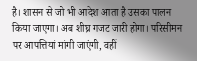है। शासन से जो भी आदेश आता है उसका पालन किया जाएगा। अब शीघ्र गजट जारी होगा। परिसीमन पर आपत्तियां मांगी जाएंगी, वहीं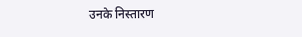उनके निस्तारण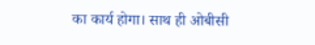का कार्य होगा। साथ ही ओबीसी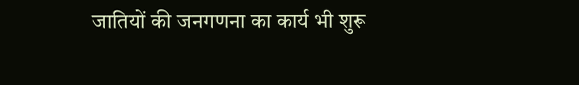जातियों की जनगणना का कार्य भी शुरू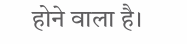होने वाला है।